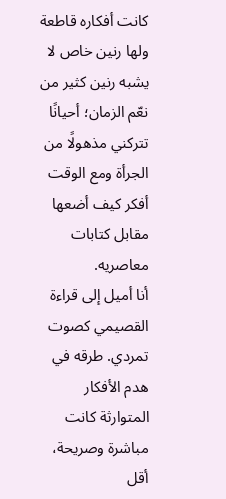كانت أفكاره قاطعة ولها رنين خاص لا يشبه رنين كثير من نعّم الزمان؛ أحيانًا تتركني مذهولًا من الجرأة ومع الوقت أفكر كيف أضعها مقابل كتابات معاصريه.
أنا أميل إلى قراءة القصيمي كصوت تمردي. طرقه في هدم الأفكار المتوارثة كانت مباشرة وصريحة، أقل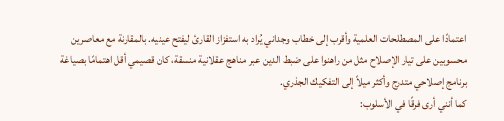اعتمادًا على المصطلحات العلمية وأقرب إلى خطاب وجداني يُراد به استفزاز القارئ ليفتح عينيه. بالمقارنة مع معاصرين محسوبين على تيار الإصلاح مثل من راهنوا على ضبط الدين عبر مناهج عقلانية منسقة، كان قصيمي أقل اهتمامًا بصياغة برنامج إصلاحي متدرج وأكثر ميلاً إلى التفكيك الجذري.
كما أنني أرى فرقًا في الأسلوب: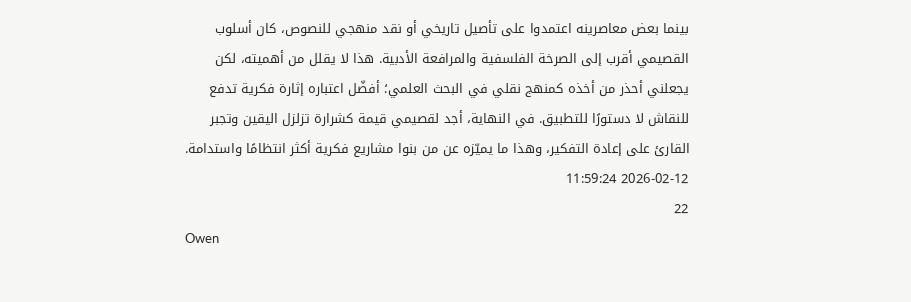بينما بعض معاصرينه اعتمدوا على تأصيل تاريخي أو نقد منهجي للنصوص، كان أسلوب القصيمي أقرب إلى الصرخة الفلسفية والمرافعة الأدبية. هذا لا يقلل من أهميته، لكن يجعلني أحذر من أخذه كمنهج نقلي في البحث العلمي؛ أفضّل اعتباره إثارة فكرية تدفع للنقاش لا دستورًا للتطبيق. في النهاية، أجد لقصيمي قيمة كشرارة تزلزل اليقين وتجبر القارئ على إعادة التفكير، وهذا ما يميّزه عن من بنوا مشاريع فكرية أكثر انتظامًا واستدامة.
2026-02-12 11:59:24
22
Owen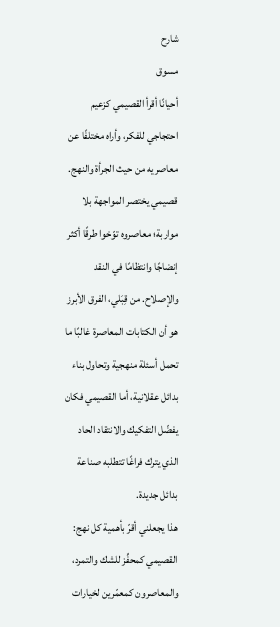شارح
مسوق
أحيانًا أقرأ القصيمي كزعيم احتجاجي للفكر، وأراه مختلفًا عن معاصريه من حيث الجرأة والنهج. قصيمي يختصر المواجهة بلا مواربة؛ معاصروه توّخوا طرقًا أكثر إنضاجًا وانتظامًا في النقد والإصلاح. من قِبَلي، الفرق الأبرز هو أن الكتابات المعاصرة غالبًا ما تحمل أسئلة منهجية وتحاول بناء بدائل عقلانية، أما القصيمي فكان يفضّل التفكيك والانتقاد الحاد الذي يترك فراغًا تتطلبه صناعة بدائل جديدة.
هذا يجعلني أقرّ بأهمية كل نهج: القصيمي كمحفِّز للشك والتمرد، والمعاصرون كمعمّرين لخيارات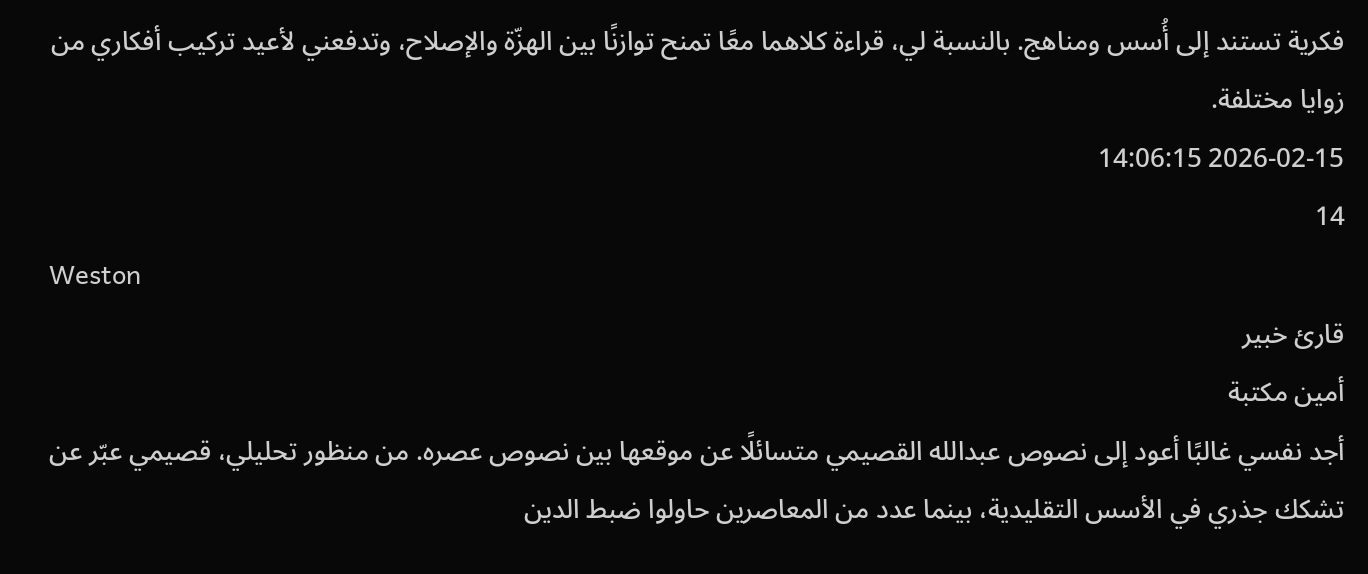فكرية تستند إلى أُسس ومناهج. بالنسبة لي، قراءة كلاهما معًا تمنح توازنًا بين الهزّة والإصلاح، وتدفعني لأعيد تركيب أفكاري من زوايا مختلفة.
2026-02-15 14:06:15
14
Weston
قارئ خبير
أمين مكتبة
أجد نفسي غالبًا أعود إلى نصوص عبدالله القصيمي متسائلًا عن موقعها بين نصوص عصره. من منظور تحليلي، قصيمي عبّر عن تشكك جذري في الأسس التقليدية، بينما عدد من المعاصرين حاولوا ضبط الدين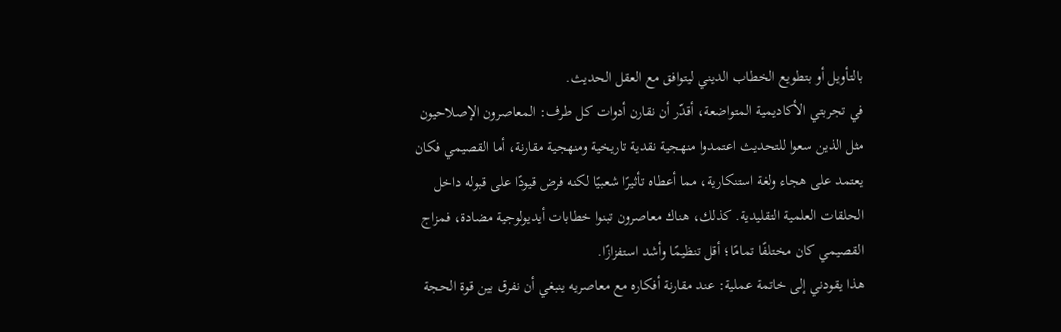بالتأويل أو بتطويع الخطاب الديني ليتوافق مع العقل الحديث.
في تجربتي الأكاديمية المتواضعة، أقدّر أن نقارن أدوات كل طرف: المعاصرون الإصلاحيون مثل الذين سعوا للتحديث اعتمدوا منهجية نقدية تاريخية ومنهجية مقارنة، أما القصيمي فكان يعتمد على هجاء ولغة استنكارية، مما أعطاه تأثيرًا شعبيًا لكنه فرض قيودًا على قبوله داخل الحلقات العلمية التقليدية. كذلك، هناك معاصرون تبنوا خطابات أيديولوجية مضادة، فمزاج القصيمي كان مختلفًا تمامًا؛ أقل تنظيمًا وأشد استفزازًا.
هذا يقودني إلى خاتمة عملية: عند مقارنة أفكاره مع معاصريه ينبغي أن نفرق بين قوة الحجة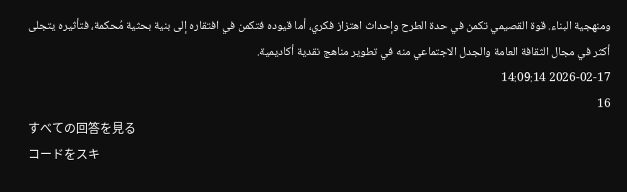ومنهجية البناء. قوة القصيمي تكمن في حدة الطرح وإحداث اهتزاز فكري، أما قيوده فتكمن في افتقاره إلى بنية بحثية مُحكمة، فتأثيره يتجلى أكثر في مجال الثقافة العامة والجدل الاجتماعي منه في تطوير مناهج نقدية أكاديمية.
2026-02-17 14:09:14
16
すべての回答を見る
コードをスキ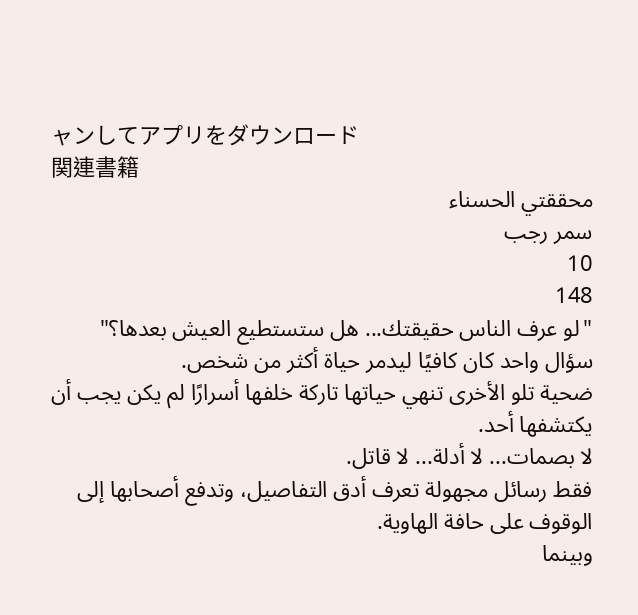ャンしてアプリをダウンロード
関連書籍
محققتي الحسناء
سمر رجب
10
148
"لو عرف الناس حقيقتك... هل ستستطيع العيش بعدها؟"
سؤال واحد كان كافيًا ليدمر حياة أكثر من شخص.
ضحية تلو الأخرى تنهي حياتها تاركة خلفها أسرارًا لم يكن يجب أن يكتشفها أحد.
لا بصمات... لا أدلة... لا قاتل.
فقط رسائل مجهولة تعرف أدق التفاصيل، وتدفع أصحابها إلى الوقوف على حافة الهاوية.
وبينما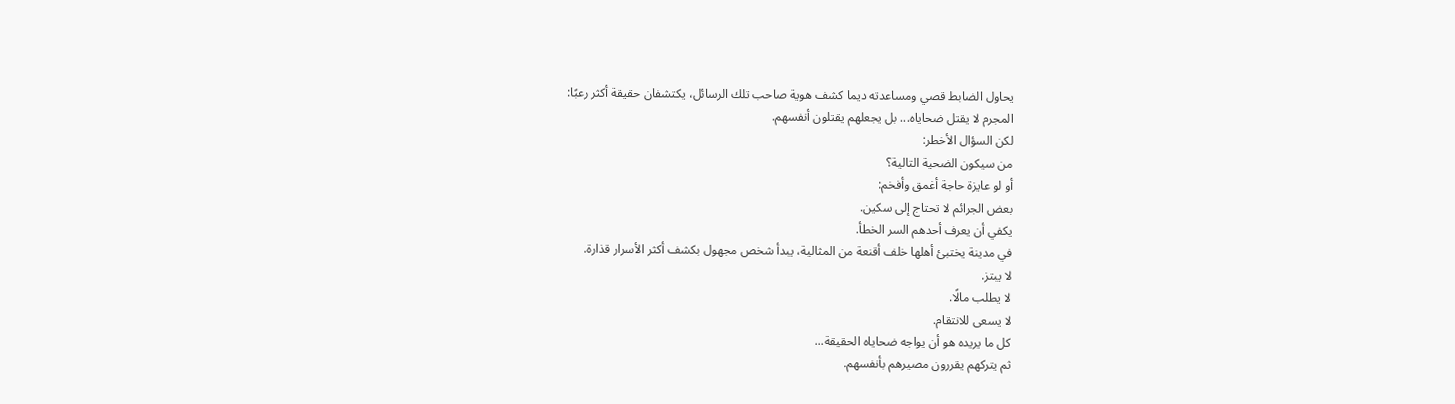يحاول الضابط قصي ومساعدته ديما كشف هوية صاحب تلك الرسائل، يكتشفان حقيقة أكثر رعبًا:
المجرم لا يقتل ضحاياه... بل يجعلهم يقتلون أنفسهم.
لكن السؤال الأخطر:
من سيكون الضحية التالية؟
أو لو عايزة حاجة أغمق وأفخم:
بعض الجرائم لا تحتاج إلى سكين.
يكفي أن يعرف أحدهم السر الخطأ.
في مدينة يختبئ أهلها خلف أقنعة من المثالية، يبدأ شخص مجهول بكشف أكثر الأسرار قذارة.
لا يبتز.
لا يطلب مالًا.
لا يسعى للانتقام.
كل ما يريده هو أن يواجه ضحاياه الحقيقة...
ثم يتركهم يقررون مصيرهم بأنفسهم.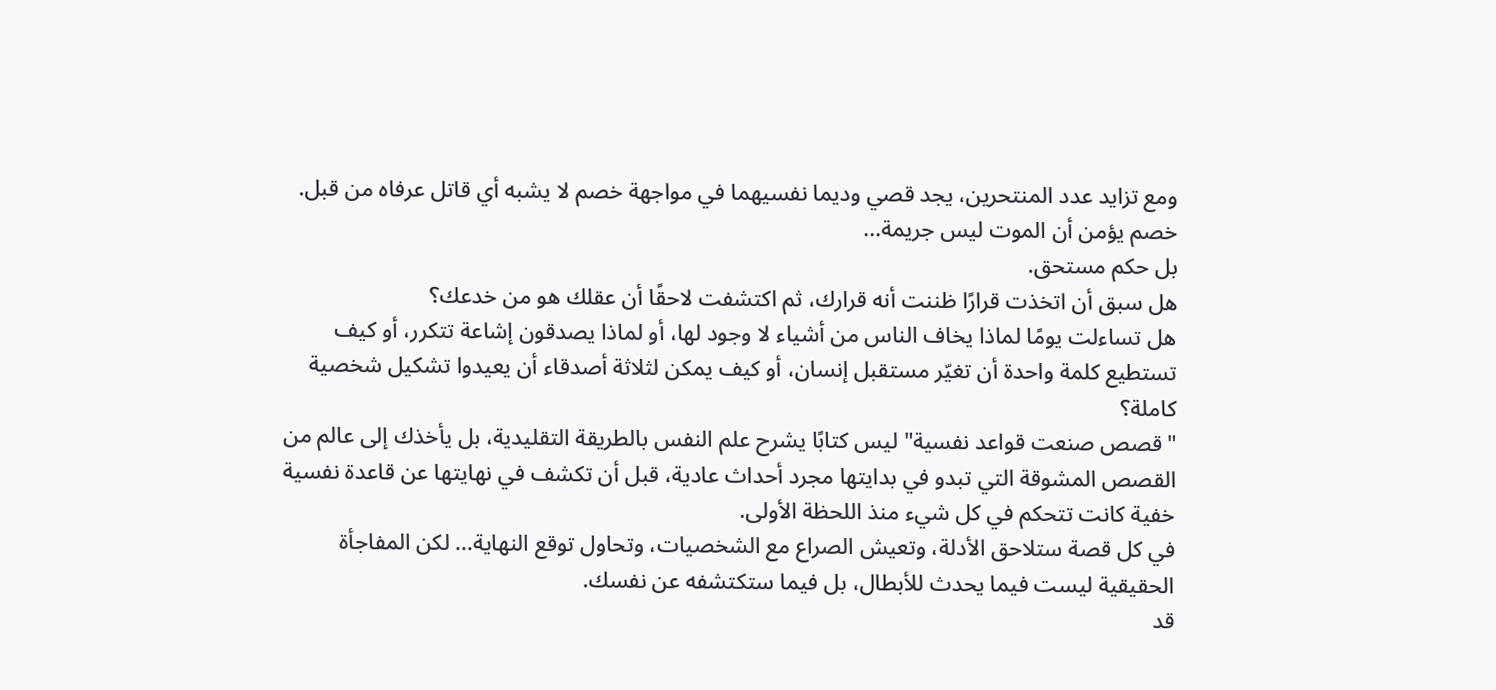ومع تزايد عدد المنتحرين، يجد قصي وديما نفسيهما في مواجهة خصم لا يشبه أي قاتل عرفاه من قبل.
خصم يؤمن أن الموت ليس جريمة...
بل حكم مستحق.
هل سبق أن اتخذت قرارًا ظننت أنه قرارك، ثم اكتشفت لاحقًا أن عقلك هو من خدعك؟
هل تساءلت يومًا لماذا يخاف الناس من أشياء لا وجود لها، أو لماذا يصدقون إشاعة تتكرر، أو كيف تستطيع كلمة واحدة أن تغيّر مستقبل إنسان، أو كيف يمكن لثلاثة أصدقاء أن يعيدوا تشكيل شخصية كاملة؟
"قصص صنعت قواعد نفسية" ليس كتابًا يشرح علم النفس بالطريقة التقليدية، بل يأخذك إلى عالم من القصص المشوقة التي تبدو في بدايتها مجرد أحداث عادية، قبل أن تكشف في نهايتها عن قاعدة نفسية خفية كانت تتحكم في كل شيء منذ اللحظة الأولى.
في كل قصة ستلاحق الأدلة، وتعيش الصراع مع الشخصيات، وتحاول توقع النهاية... لكن المفاجأة الحقيقية ليست فيما يحدث للأبطال، بل فيما ستكتشفه عن نفسك.
قد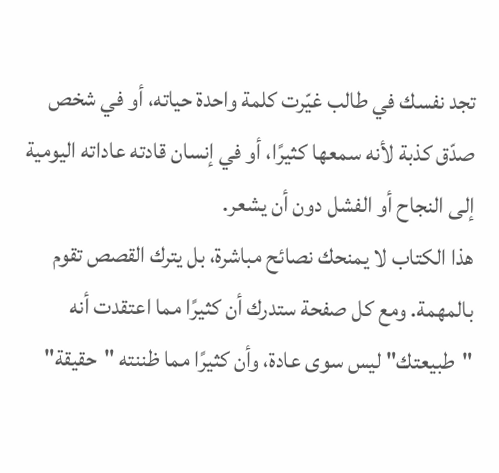تجد نفسك في طالب غيّرت كلمة واحدة حياته، أو في شخص صدّق كذبة لأنه سمعها كثيرًا، أو في إنسان قادته عاداته اليومية إلى النجاح أو الفشل دون أن يشعر.
هذا الكتاب لا يمنحك نصائح مباشرة، بل يترك القصص تقوم بالمهمة. ومع كل صفحة ستدرك أن كثيرًا مما اعتقدت أنه "طبيعتك" ليس سوى عادة، وأن كثيرًا مما ظننته "حقيقة"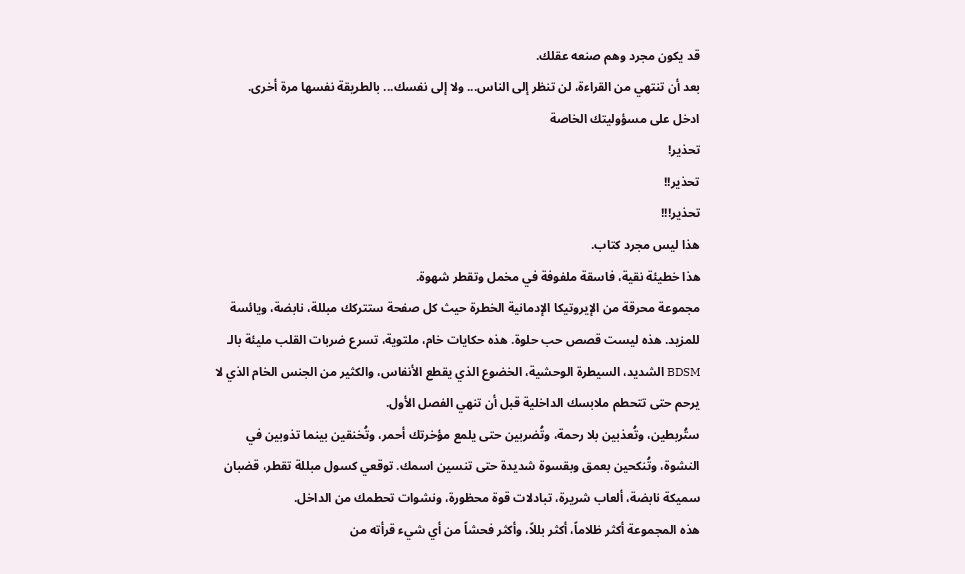قد يكون مجرد وهم صنعه عقلك.
بعد أن تنتهي من القراءة، لن تنظر إلى الناس... ولا إلى نفسك... بالطريقة نفسها مرة أخرى.
ادخل على مسؤوليتك الخاصة
تحذير!
تحذير!!
تحذير!!!
هذا ليس مجرد كتاب.
هذا خطيئة نقية، فاسقة ملفوفة في مخمل وتقطر شهوة.
مجموعة محرقة من الإيروتيكا الإدمانية الخطرة حيث كل صفحة ستتركك مبللة، نابضة، ويائسة للمزيد. هذه ليست قصص حب حلوة. هذه حكايات خام، ملتوية، تسرع ضربات القلب مليئة بالـ BDSM الشديد، السيطرة الوحشية، الخضوع الذي يقطع الأنفاس، والكثير من الجنس الخام الذي لا يرحم حتى تتحطم ملابسك الداخلية قبل أن تنهي الفصل الأول.
ستُربطين، وتُعذبين بلا رحمة، وتُضربين حتى يلمع مؤخرتك أحمر، وتُخنقين بينما تذوبين في النشوة، وتُنكحين بعمق وبقسوة شديدة حتى تنسين اسمك. توقعي كسول مبللة تقطر، قضبان سميكة نابضة، ألعاب شريرة، تبادلات قوة محظورة، ونشوات تحطمك من الداخل.
هذه المجموعة أكثر ظلاماً، أكثر بللاً، وأكثر فحشاً من أي شيء قرأته من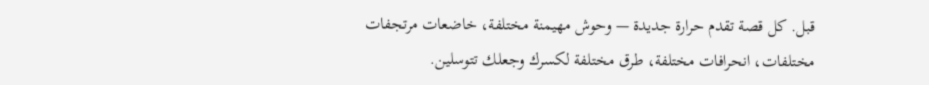قبل. كل قصة تقدم حرارة جديدة — وحوش مهيمنة مختلفة، خاضعات مرتجفات مختلفات، انحرافات مختلفة، طرق مختلفة لكسرك وجعلك تتوسلين.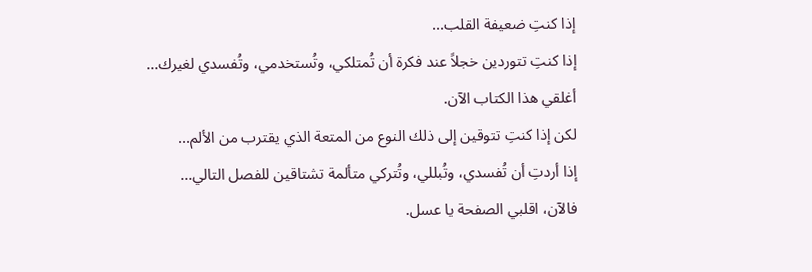إذا كنتِ ضعيفة القلب...
إذا كنتِ تتوردين خجلاً عند فكرة أن تُمتلكي، وتُستخدمي، وتُفسدي لغيرك...
أغلقي هذا الكتاب الآن.
لكن إذا كنتِ تتوقين إلى ذلك النوع من المتعة الذي يقترب من الألم...
إذا أردتِ أن تُفسدي، وتُبللي، وتُتركي متألمة تشتاقين للفصل التالي...
فالآن، اقلبي الصفحة يا عسل.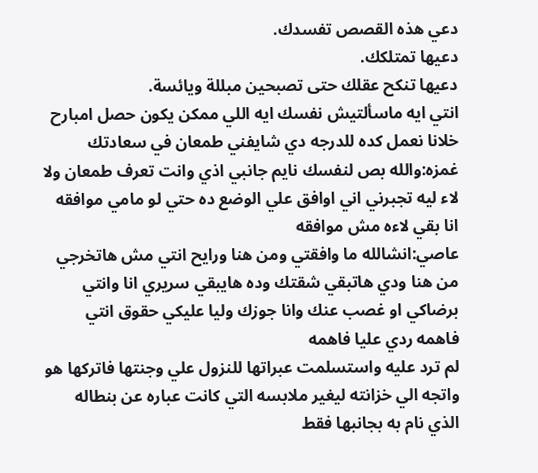دعي هذه القصص تفسدك.
دعيها تمتلكك.
دعيها تنكح عقلك حتى تصبحين مبللة ويائسة.
انتي ايه ماسألتيش نفسك ايه اللي ممكن يكون حصل امبارح خلانا نعمل كده للدرجه دي شايفني طمعان في سعادتك
غمزه:والله بص لنفسك نايم جانبي اذي وانت تعرف طمعان ولا لاء ليه تجبرني اني اوافق علي الوضع ده حتي لو مامي موافقه انا بقي لاءه مش موافقه
عاصي:انشالله ما وافقتي ومن هنا ورايح انتي مش هاتخرجي من هنا ودي هاتبقي شقتك وده هايبقي سريري انا وانتي برضاكي او غصب عنك وانا جوزك وليا عليكي حقوق انتي فاهمه ردي عليا فاهمه
لم ترد عليه واستسلمت عبراتها للنزول علي وجنتها فاتركها هو واتجه الي خزانته ليغير ملابسه التي كانت عباره عن بنطاله الذي نام به بجانبها فقط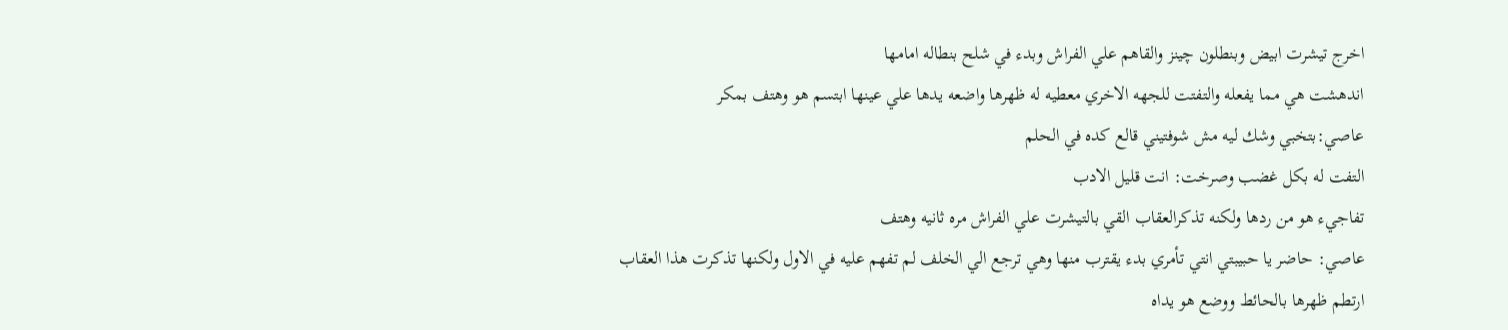اخرج تيشرت ابيض وبنطلون چينز والقاهم علي الفراش وبدء في شلح بنطاله امامها
اندهشت هي مما يفعله والتفتت للجهه الاخري معطيه له ظهرها واضعه يدها علي عينها ابتسم هو وهتف بمكر
عاصي:بتخبي وشك ليه مش شوفتيني قالع كده في الحلم
التفت له بكل غضب وصرخت: انت قليل الادب
تفاجيء هو من ردها ولكنه تذكرالعقاب القي بالتيشرت علي الفراش مره ثانيه وهتف
عاصي: حاضر يا حبيبتي انتي تأمري بدء يقترب منها وهي ترجع الي الخلف لم تفهم عليه في الاول ولكنها تذكرت هذا العقاب
ارتطم ظهرها بالحائط ووضع هو يداه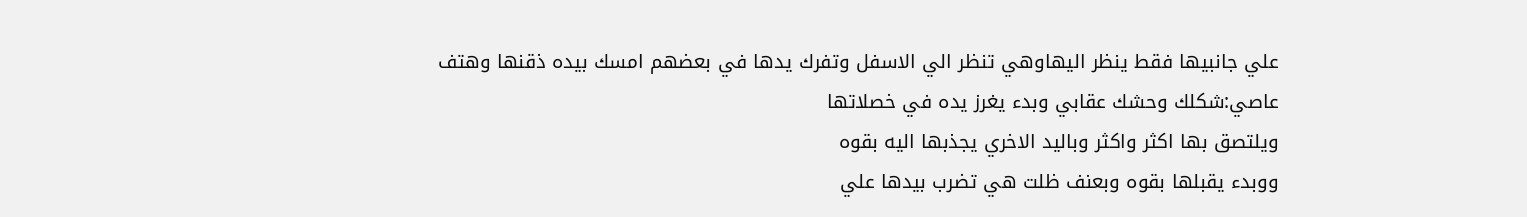علي جانبيها فقط ينظر اليهاوهي تنظر الي الاسفل وتفرك يدها في بعضهم امسك بيده ذقنها وهتف
عاصي:شكلك وحشك عقابي وبدء يغرز يده في خصلاتها
ويلتصق بها اكثر واكثر وباليد الاخري يجذبها اليه بقوه
ووبدء يقبلها بقوه وبعنف ظلت هي تضرب بيدها علي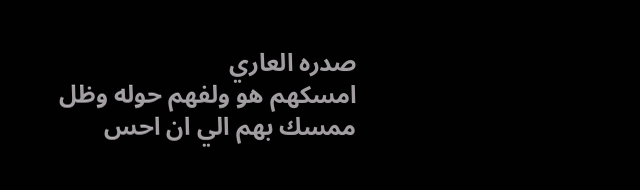صدره العاري
امسكهم هو ولفهم حوله وظل ممسك بهم الي ان احس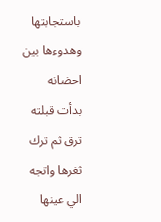باستجابتها وهدوءها بين احضانه
بدأت قبلته ترق ثم ترك ثغرها واتجه الي عينها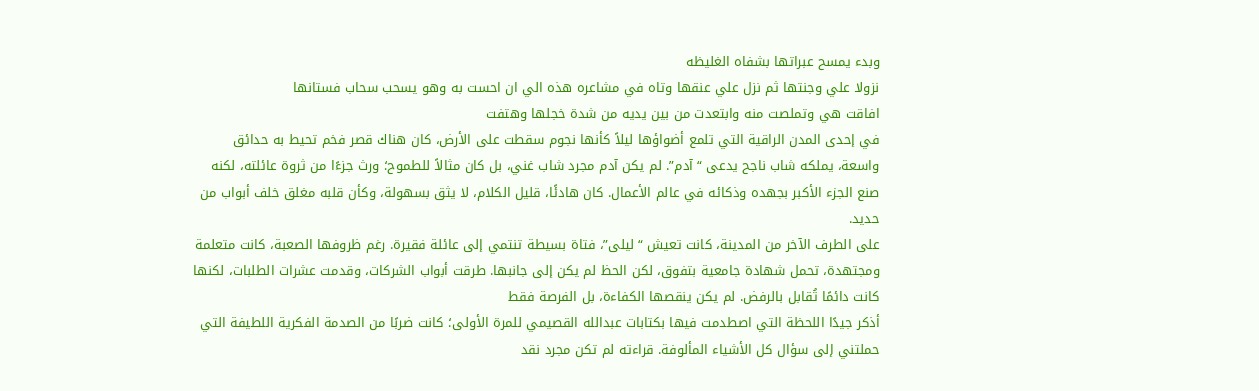وبدء يمسح عبراتها بشفاه الغليظه
نزولا علي وجنتها ثم نزل علي عنقها وتاه في مشاعره هذه الي ان احست به وهو يسحب سحاب فستانها
افاقت هي وتملصت منه وابتعدت من بين يديه من شدة خجلها وهتفت
في إحدى المدن الراقية التي تلمع أضواؤها ليلاً كأنها نجوم سقطت على الأرض، كان هناك قصر فخم تحيط به حدائق واسعة، يملكه شاب ناجح يدعى “آدم”. لم يكن آدم مجرد شاب غني، بل كان مثالاً للطموح؛ ورث جزءًا من ثروة عائلته، لكنه صنع الجزء الأكبر بجهده وذكائه في عالم الأعمال. كان هادئًا، قليل الكلام، لا يثق بسهولة، وكأن قلبه مغلق خلف أبواب من حديد.
على الطرف الآخر من المدينة، كانت تعيش “ليلى”، فتاة بسيطة تنتمي إلى عائلة فقيرة. رغم ظروفها الصعبة، كانت متعلمة ومجتهدة، تحمل شهادة جامعية بتفوق، لكن الحظ لم يكن إلى جانبها. طرقت أبواب الشركات، وقدمت عشرات الطلبات، لكنها كانت دائمًا تُقابل بالرفض. لم يكن ينقصها الكفاءة، بل الفرصة فقط
أذكر جيدًا اللحظة التي اصطدمت فيها بكتابات عبدالله القصيمي للمرة الأولى؛ كانت ضربًا من الصدمة الفكرية اللطيفة التي حملتني إلى سؤال كل الأشياء المألوفة. قراءته لم تكن مجرد نقد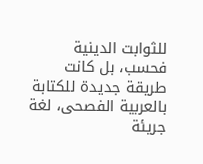للثوابت الدينية فحسب، بل كانت طريقة جديدة للكتابة بالعربية الفصحى، لغة جريئة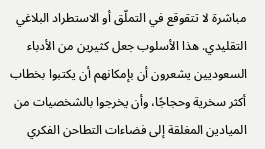مباشرة لا تتقوقع في التملّق أو الاستطراد البلاغي التقليدي. هذا الأسلوب جعل كثيرين من الأدباء السعوديين يشعرون أن بإمكانهم أن يكتبوا بخطاب أكثر سخرية وحجاجًا، وأن يخرجوا بالشخصيات من الميادين المغلقة إلى فضاءات التطاحن الفكري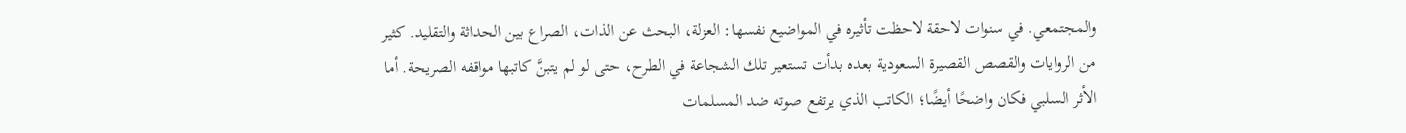والمجتمعي. في سنوات لاحقة لاحظت تأثيره في المواضيع نفسها: العزلة، البحث عن الذات، الصراع بين الحداثة والتقليد. كثير من الروايات والقصص القصيرة السعودية بعده بدأت تستعير تلك الشجاعة في الطرح، حتى لو لم يتبنَّ كاتبها مواقفه الصريحة. أما الأثر السلبي فكان واضحًا أيضًا؛ الكاتب الذي يرتفع صوته ضد المسلمات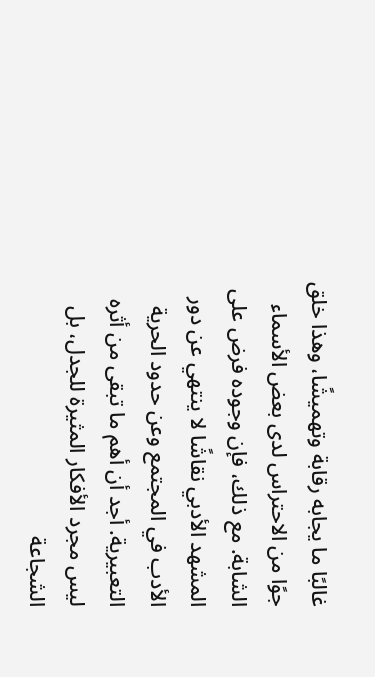غالبًا ما يجابه رقابة وتهميشًا، وهذا خلق جوًا من الاحتراس لدى بعض الأسماء الشابة. مع ذلك، فإن وجوده فرض على المشهد الأدبي نقاشًا لا ينتهي عن دور الأدب في المجتمع وعن حدود الحرية التعبيرية. أجد أن أهم ما تبقى من أثره ليس مجرد الأفكار المثيرة للجدل، بل الشجاعة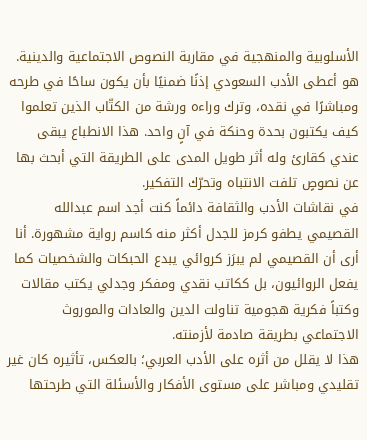الأسلوبية والمنهجية في مقاربة النصوص الاجتماعية والدينية. هو أعطى الأدب السعودي إذنًا ضمنيًا بأن يكون ساحًا في طرحه ومباشرًا في نقده، وترك وراءه ورشة من الكتّاب الذين تعلموا كيف يكتبون بحدة وحنكة في آنٍ واحد. هذا الانطباع يبقى عندي كقارئ وله أثر طويل المدى على الطريقة التي أبحث بها عن نصوصٍ تلفت الانتباه وتحرّك التفكير.
في نقاشات الأدب والثقافة دائماً كنت أجد اسم عبدالله القصيمي يطفو كرمز للجدل أكثر منه كاسم رواية مشهورة. أنا أرى أن القصيمي لم يبرَز كروائي يبدع الحبكات والشخصيات كما يفعل الروائيون، بل ككاتب نقدي ومفكر وجدلي يكتب مقالات وكتباً فكرية هجومية تناولت الدين والعادات والموروث الاجتماعي بطريقة صادمة لأزمنته.
هذا لا يقلل من أثره على الأدب العربي؛ بالعكس، تأثيره كان غير تقليدي ومباشر على مستوى الأفكار والأسئلة التي طرحتها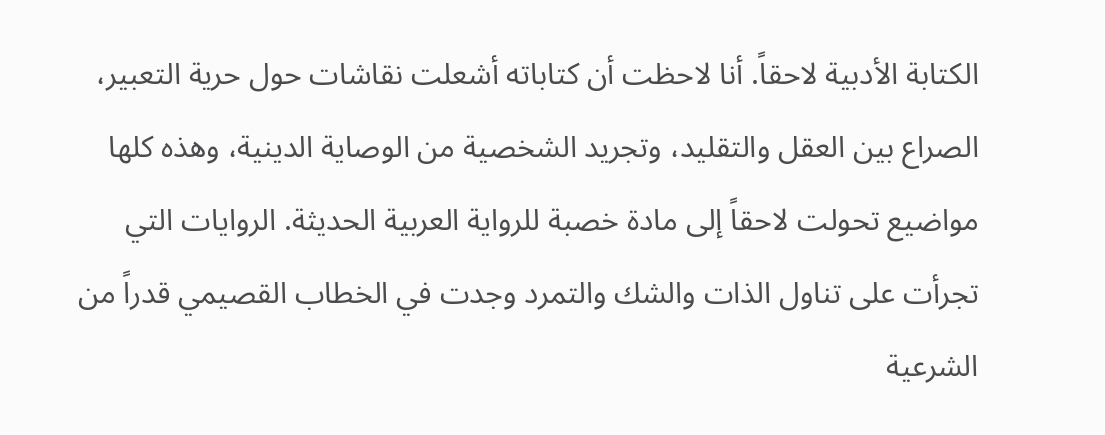الكتابة الأدبية لاحقاً. أنا لاحظت أن كتاباته أشعلت نقاشات حول حرية التعبير، الصراع بين العقل والتقليد، وتجريد الشخصية من الوصاية الدينية، وهذه كلها مواضيع تحولت لاحقاً إلى مادة خصبة للرواية العربية الحديثة. الروايات التي تجرأت على تناول الذات والشك والتمرد وجدت في الخطاب القصيمي قدراً من الشرعية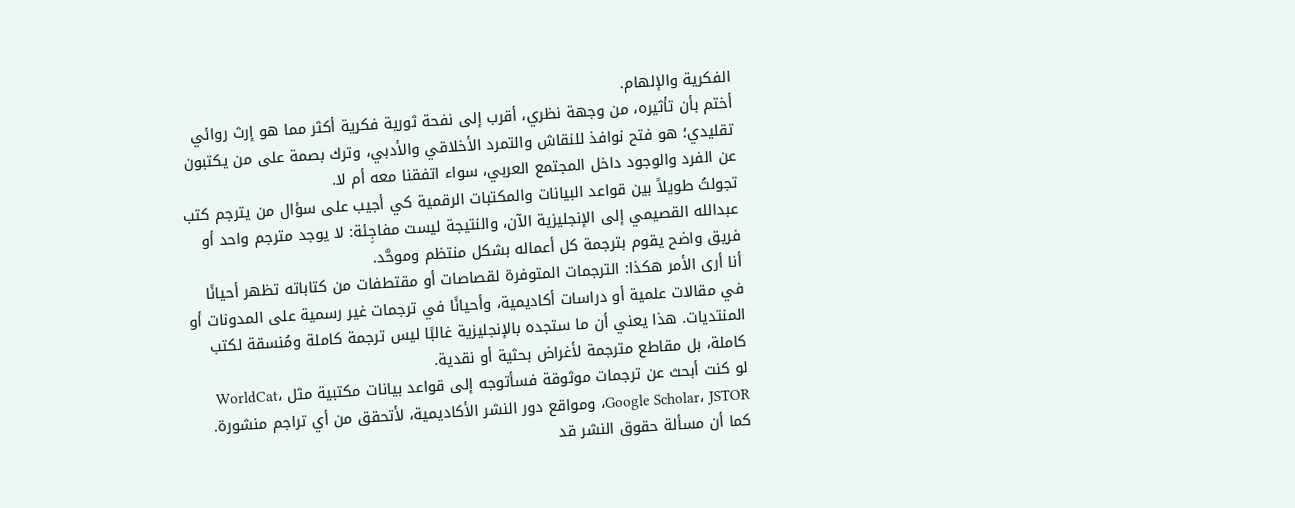الفكرية والإلهام.
أختم بأن تأثيره، من وجهة نظري، أقرب إلى نفحة ثورية فكرية أكثر مما هو إرث روائي تقليدي؛ هو فتح نوافذ للنقاش والتمرد الأخلاقي والأدبي، وترك بصمة على من يكتبون عن الفرد والوجود داخل المجتمع العربي، سواء اتفقنا معه أم لا.
تجولتُ طويلاً بين قواعد البيانات والمكتبات الرقمية كي أجيب على سؤال من يترجم كتب عبدالله القصيمي إلى الإنجليزية الآن، والنتيجة ليست مفاجِئة: لا يوجد مترجم واحد أو فريق واضح يقوم بترجمة كل أعماله بشكل منتظم وموحَّد.
أنا أرى الأمر هكذا: الترجمات المتوفرة لقصاصات أو مقتطفات من كتاباته تظهر أحيانًا في مقالات علمية أو دراسات أكاديمية، وأحيانًا في ترجمات غير رسمية على المدونات أو المنتديات. هذا يعني أن ما ستجده بالإنجليزية غالبًا ليس ترجمة كاملة ومُنسقة لكتب كاملة، بل مقاطع مترجمة لأغراض بحثية أو نقدية.
لو كنت أبحث عن ترجمات موثوقة فسأتوجه إلى قواعد بيانات مكتبية مثل WorldCat، Google Scholar، JSTOR، ومواقع دور النشر الأكاديمية، لأتحقق من أي تراجم منشورة. كما أن مسألة حقوق النشر قد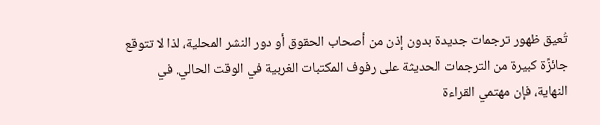تُعيق ظهور ترجمات جديدة بدون إذن من أصحاب الحقوق أو دور النشر المحلية، لذا لا تتوقع جائزًة كبيرة من الترجمات الحديثة على رفوف المكتبات الغربية في الوقت الحالي. في النهاية، فإن مهتمي القراءة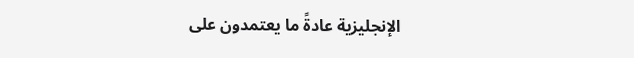الإنجليزية عادةً ما يعتمدون على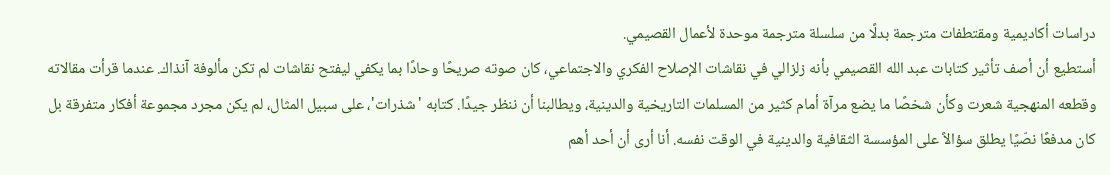دراسات أكاديمية ومقتطفات مترجمة بدلًا من سلسلة مترجمة موحدة لأعمال القصيمي.
أستطيع أن أصف تأثير كتابات عبد الله القصيمي بأنه زلزالي في نقاشات الإصلاح الفكري والاجتماعي، كان صوته صريحًا وحادًا بما يكفي ليفتح نقاشات لم تكن مألوفة آنذاك. عندما قرأت مقالاته وقطعه المنهجية شعرت وكأن شخصًا ما يضع مرآة أمام كثير من المسلمات التاريخية والدينية، ويطالبنا أن ننظر جيدًا. كتابه 'شذرات'، على سبيل المثال، لم يكن مجرد مجموعة أفكار متفرقة بل كان مدفعًا نصّيًا يطلق سؤالاً على المؤسسة الثقافية والدينية في الوقت نفسه. أنا أرى أن أحد أهم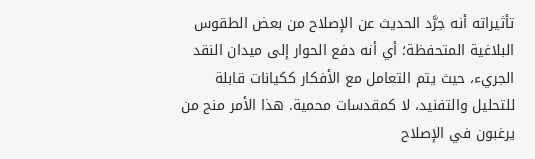تأثيراته أنه جرَّد الحديث عن الإصلاح من بعض الطقوس البلاغية المتحفظة؛ أي أنه دفع الحوار إلى ميدان النقد الجريء، حيث يتم التعامل مع الأفكار ككيانات قابلة للتحليل والتفنيد، لا كمقدسات محمية. هذا الأمر منح من يرغبون في الإصلاح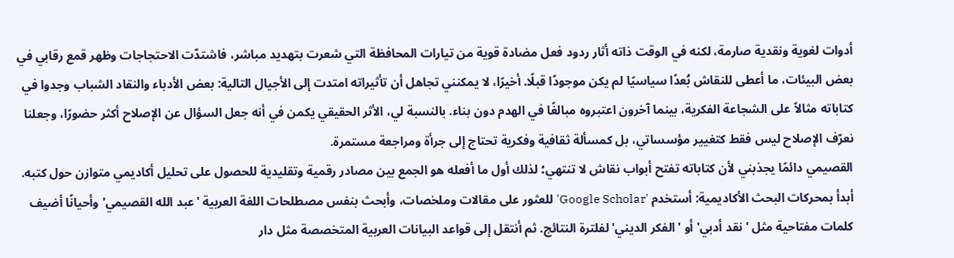أدوات لغوية ونقدية صارمة، لكنه في الوقت ذاته أثار ردود فعل مضادة قوية من تيارات المحافظة التي شعرت بتهديد مباشر، فاشتدّت الاحتجاجات وظهر قمع رقابي في بعض البيئات، ما أعطى للنقاش بُعدًا سياسيًا لم يكن موجودًا قبلًا. أخيرًا، لا يمكنني تجاهل أن تأثيراته امتدت إلى الأجيال التالية: بعض الأدباء والنقاد الشباب وجدوا في كتاباته مثالاً على الشجاعة الفكرية، بينما آخرون اعتبروه مبالغًا في الهدم دون بناء. بالنسبة لي، الأثر الحقيقي يكمن في أنه جعل السؤال عن الإصلاح أكثر حضورًا، وجعلنا نعرّف الإصلاح ليس فقط كتغيير مؤسساتي، بل كمسألة ثقافية وفكرية تحتاج إلى جرأة ومراجعة مستمرة.
القصيمي دائمًا يجذبني لأن كتاباته تفتح أبواب نقاش لا تنتهي؛ لذلك أول ما أفعله هو الجمع بين مصادر رقمية وتقليدية للحصول على تحليل أكاديمي متوازن حول كتبه.
أبدأ بمحركات البحث الأكاديمية: أستخدم 'Google Scholar' للعثور على مقالات وملخصات، وأبحث بنفس مصطلحات اللغة العربية 'عبد الله القصيمي' وأحيانًا أضيف كلمات مفتاحية مثل 'نقد أدبي' أو 'الفكر الديني' لفلترة النتائج. ثم أنتقل إلى قواعد البيانات العربية المتخصصة مثل دار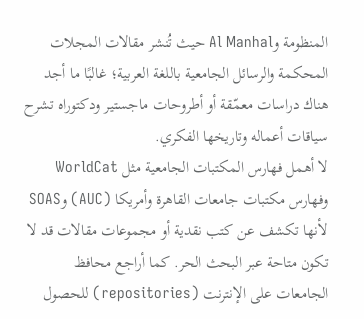المنظومة وAl Manhal حيث تُنشر مقالات المجلات المحكمة والرسائل الجامعية باللغة العربية؛ غالبًا ما أجد هناك دراسات معمّقة أو أطروحات ماجستير ودكتوراه تشرح سياقات أعماله وتاريخها الفكري.
لا أهمل فهارس المكتبات الجامعية مثل WorldCat وفهارس مكتبات جامعات القاهرة وأمريكا (AUC) وSOAS لأنها تكشف عن كتب نقدية أو مجموعات مقالات قد لا تكون متاحة عبر البحث الحر. كما أراجع محافظ الجامعات على الإنترنت (repositories) للحصول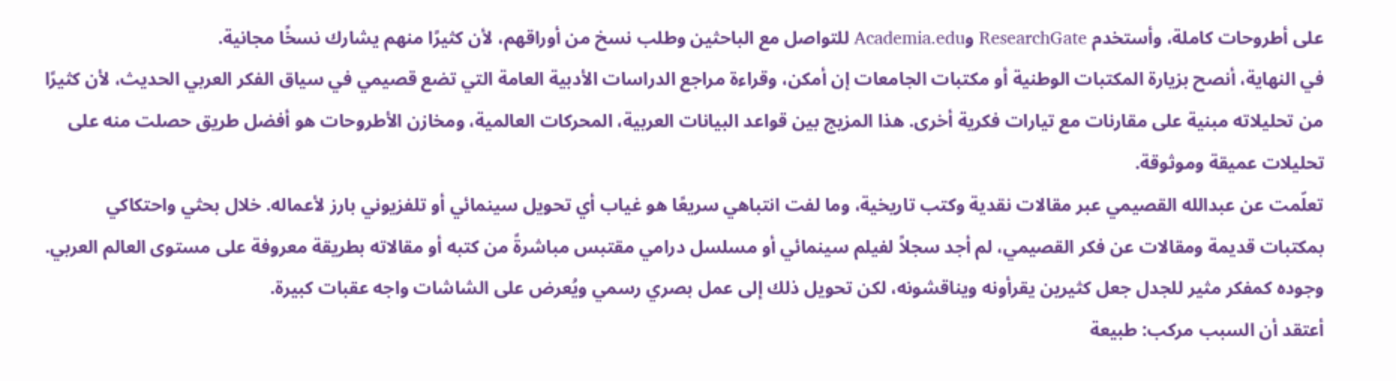على أطروحات كاملة، وأستخدم ResearchGate وAcademia.edu للتواصل مع الباحثين وطلب نسخ من أوراقهم، لأن كثيرًا منهم يشارك نسخًا مجانية.
في النهاية، أنصح بزيارة المكتبات الوطنية أو مكتبات الجامعات إن أمكن، وقراءة مراجع الدراسات الأدبية العامة التي تضع قصيمي في سياق الفكر العربي الحديث، لأن كثيرًا من تحليلاته مبنية على مقارنات مع تيارات فكرية أخرى. هذا المزيج بين قواعد البيانات العربية، المحركات العالمية، ومخازن الأطروحات هو أفضل طريق حصلت منه على تحليلات عميقة وموثوقة.
تعلّمت عن عبدالله القصيمي عبر مقالات نقدية وكتب تاريخية، وما لفت انتباهي سريعًا هو غياب أي تحويل سينمائي أو تلفزيوني بارز لأعماله. خلال بحثي واحتكاكي بمكتبات قديمة ومقالات عن فكر القصيمي، لم أجد سجلاً لفيلم سينمائي أو مسلسل درامي مقتبس مباشرةً من كتبه أو مقالاته بطريقة معروفة على مستوى العالم العربي. وجوده كمفكر مثير للجدل جعل كثيرين يقرأونه ويناقشونه، لكن تحويل ذلك إلى عمل بصري رسمي ويُعرض على الشاشات واجه عقبات كبيرة.
أعتقد أن السبب مركب: طبيعة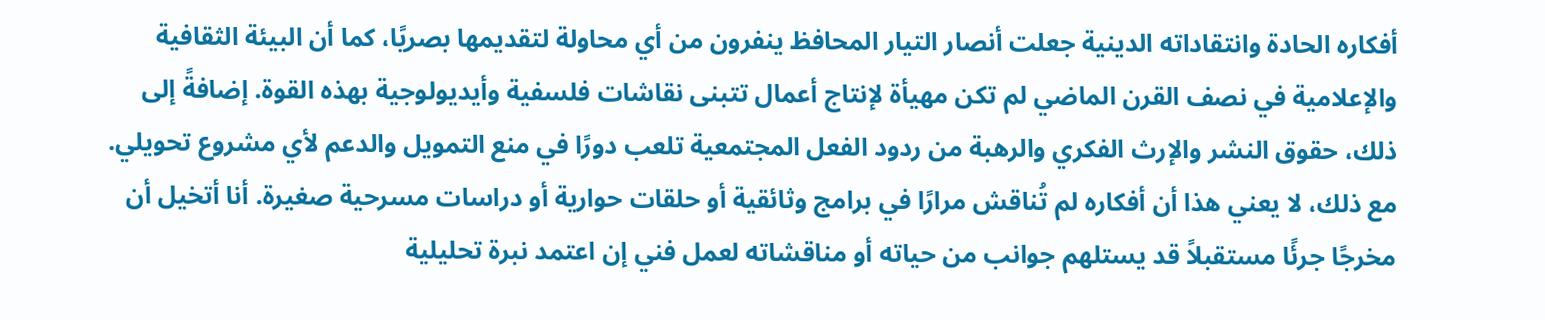أفكاره الحادة وانتقاداته الدينية جعلت أنصار التيار المحافظ ينفرون من أي محاولة لتقديمها بصريًا، كما أن البيئة الثقافية والإعلامية في نصف القرن الماضي لم تكن مهيأة لإنتاج أعمال تتبنى نقاشات فلسفية وأيديولوجية بهذه القوة. إضافةً إلى ذلك، حقوق النشر والإرث الفكري والرهبة من ردود الفعل المجتمعية تلعب دورًا في منع التمويل والدعم لأي مشروع تحويلي.
مع ذلك، لا يعني هذا أن أفكاره لم تُناقش مرارًا في برامج وثائقية أو حلقات حوارية أو دراسات مسرحية صغيرة. أنا أتخيل أن مخرجًا جرئًا مستقبلاً قد يستلهم جوانب من حياته أو مناقشاته لعمل فني إن اعتمد نبرة تحليلية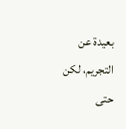بعيدة عن التجريم، لكن حتى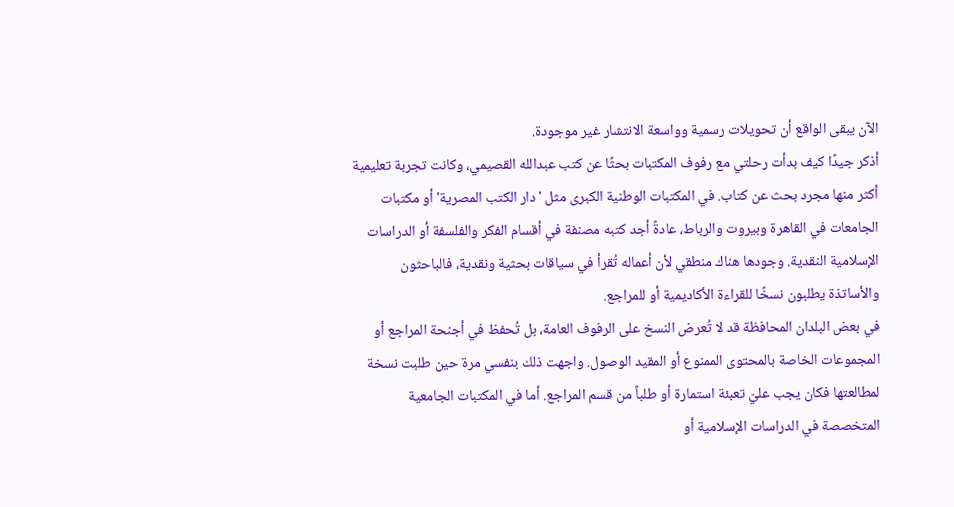الآن يبقى الواقع أن تحويلات رسمية وواسعة الانتشار غير موجودة.
أذكر جيدًا كيف بدأت رحلتي مع رفوف المكتبات بحثًا عن كتب عبدالله القصيمي، وكانت تجربة تعليمية أكثر منها مجرد بحث عن كتاب. في المكتبات الوطنية الكبرى مثل 'دار الكتب المصرية' أو مكتبات الجامعات في القاهرة وبيروت والرباط، عادةً أجد كتبه مصنفة في أقسام الفكر والفلسفة أو الدراسات الإسلامية النقدية. وجودها هناك منطقي لأن أعماله تُقرأ في سياقات بحثية ونقدية، فالباحثون والأساتذة يطلبون نسخًا للقراءة الأكاديمية أو للمراجع.
في بعض البلدان المحافظة قد لا تُعرض النسخ على الرفوف العامة، بل تُحفظ في أجنحة المراجع أو المجموعات الخاصة بالمحتوى الممنوع أو المقيد الوصول. واجهت ذلك بنفسي مرة حين طلبت نسخة لمطالعتها فكان يجب عليّ تعبئة استمارة أو طلباً من قسم المراجع. أما في المكتبات الجامعية المتخصصة في الدراسات الإسلامية أو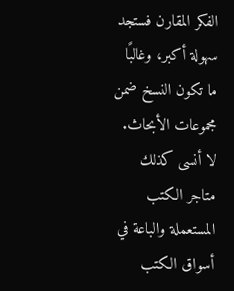الفكر المقارن فستجد سهولة أكبر، وغالبًا ما تكون النسخ ضمن مجموعات الأبحاث.
لا أنسى كذلك متاجر الكتب المستعملة والباعة في أسواق الكتب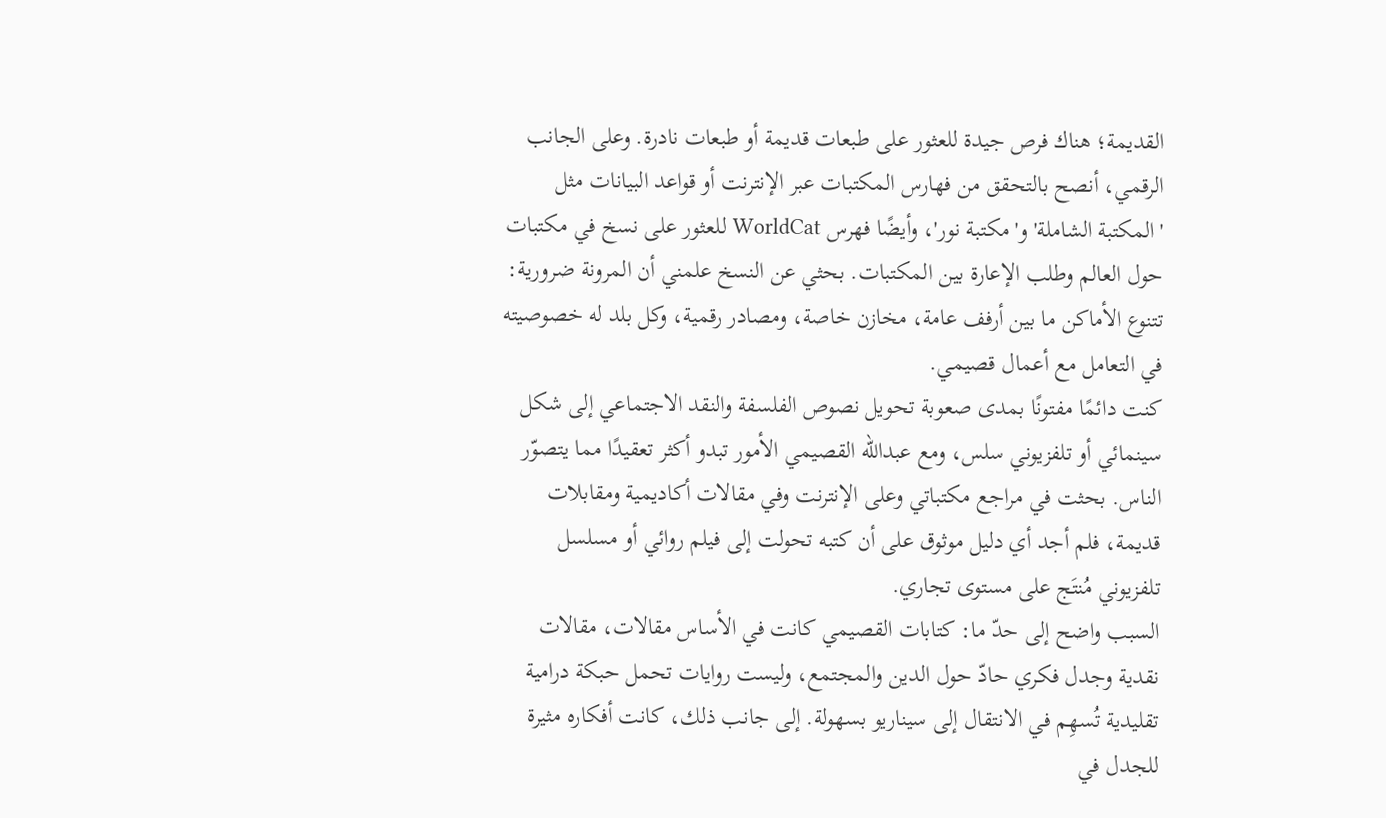القديمة؛ هناك فرص جيدة للعثور على طبعات قديمة أو طبعات نادرة. وعلى الجانب الرقمي، أنصح بالتحقق من فهارس المكتبات عبر الإنترنت أو قواعد البيانات مثل 'المكتبة الشاملة' و'مكتبة نور'، وأيضًا فهرس WorldCat للعثور على نسخ في مكتبات حول العالم وطلب الإعارة بين المكتبات. بحثي عن النسخ علمني أن المرونة ضرورية: تتنوع الأماكن ما بين أرفف عامة، مخازن خاصة، ومصادر رقمية، وكل بلد له خصوصيته في التعامل مع أعمال قصيمي.
كنت دائمًا مفتونًا بمدى صعوبة تحويل نصوص الفلسفة والنقد الاجتماعي إلى شكل سينمائي أو تلفزيوني سلس، ومع عبدالله القصيمي الأمور تبدو أكثر تعقيدًا مما يتصوّر الناس. بحثت في مراجع مكتباتي وعلى الإنترنت وفي مقالات أكاديمية ومقابلات قديمة، فلم أجد أي دليل موثوق على أن كتبه تحولت إلى فيلم روائي أو مسلسل تلفزيوني مُنتَج على مستوى تجاري.
السبب واضح إلى حدّ ما: كتابات القصيمي كانت في الأساس مقالات، مقالات نقدية وجدل فكري حادّ حول الدين والمجتمع، وليست روايات تحمل حبكة درامية تقليدية تُسهِم في الانتقال إلى سيناريو بسهولة. إلى جانب ذلك، كانت أفكاره مثيرة للجدل في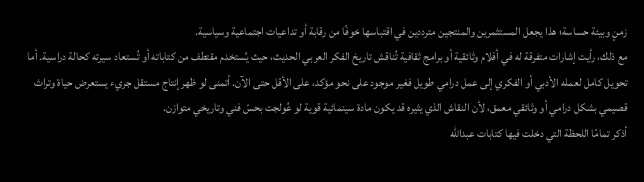زمنٍ وبيئة حساسة؛ هذا يجعل المستثمرين والمنتجين مترددين في اقتباسها خوفًا من رقابة أو تداعيات اجتماعية وسياسية.
مع ذلك، رأيت إشارات متفرقة له في أفلام وثائقية أو برامج ثقافية تُناقش تاريخ الفكر العربي الحديث، حيث يُستخدم مقتطف من كتاباته أو تُستعاد سيرته كحالة دراسية. أما تحويل كامل لعمله الأدبي أو الفكري إلى عمل درامي طويل فغير موجود على نحو مؤكد، على الأقل حتى الآن. أتمنى لو ظهر إنتاج مستقل جريء يستعرض حياة وتراث قصيمي بشكل درامي أو وثائقي معمق، لأن النقاش الذي يثيره قد يكون مادة سينمائية قوية لو عُولجت بحسّ فني وتاريخي متوازن.
أذكر تمامًا اللحظة التي دخلت فيها كتابات عبدالله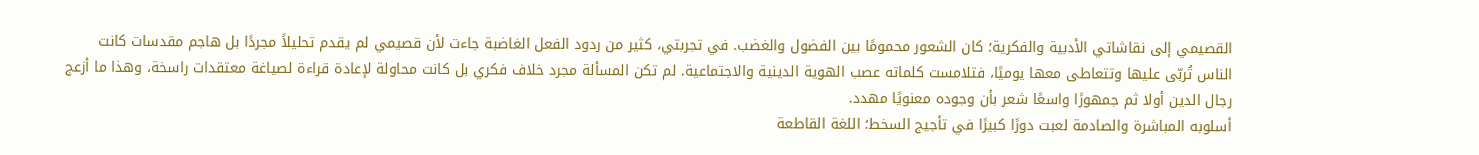القصيمي إلى نقاشاتي الأدبية والفكرية؛ كان الشعور محمومًا بين الفضول والغضب. في تجربتي، كثير من ردود الفعل الغاضبة جاءت لأن قصيمي لم يقدم تحليلاً مجردًا بل هاجم مقدسات كانت الناس تُربّى عليها وتتعاطى معها يوميًا، فتلامست كلماته عصب الهوية الدينية والاجتماعية. لم تكن المسألة مجرد خلاف فكري بل كانت محاولة لإعادة قراءة لصياغة معتقدات راسخة، وهذا ما أزعج رجال الدين أولا ثم جمهورًا واسعًا شعر بأن وجوده معنويًا مهدد.
أسلوبه المباشرة والصادمة لعبت دورًا كبيرًا في تأجيج السخط؛ اللغة القاطعة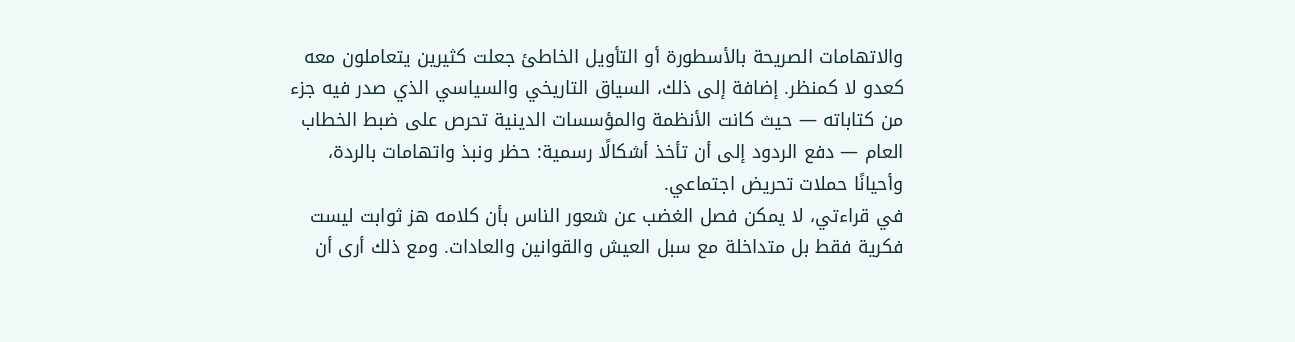والاتهامات الصريحة بالأسطورة أو التأويل الخاطئ جعلت كثيرين يتعاملون معه كعدو لا كمنظر. إضافة إلى ذلك، السياق التاريخي والسياسي الذي صدر فيه جزء من كتاباته — حيث كانت الأنظمة والمؤسسات الدينية تحرص على ضبط الخطاب العام — دفع الردود إلى أن تأخذ أشكالًا رسمية: حظر ونبذ واتهامات بالردة، وأحيانًا حملات تحريض اجتماعي.
في قراءتي، لا يمكن فصل الغضب عن شعور الناس بأن كلامه هز ثوابت ليست فكرية فقط بل متداخلة مع سبل العيش والقوانين والعادات. ومع ذلك أرى أن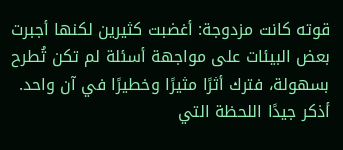قوته كانت مزدوجة: أغضبت كثيرين لكنها أجبرت بعض البيئات على مواجهة أسئلة لم تكن تُطرح بسهولة، فترك أثرًا مثيرًا وخطيرًا في آن واحد.
أذكر جيدًا اللحظة التي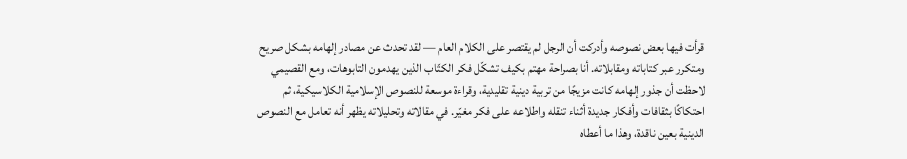قرأت فيها بعض نصوصه وأدركت أن الرجل لم يقتصر على الكلام العام — لقد تحدث عن مصادر إلهامه بشكل صريح ومتكرر عبر كتاباته ومقابلاته. أنا بصراحة مهتم بكيف تشكّل فكر الكتّاب الذين يهدمون التابوهات، ومع القصيمي لاحظت أن جذور إلهامه كانت مزيجًا من تربية دينية تقليدية، وقراءة موسعة للنصوص الإسلامية الكلاسيكية، ثم احتكاكًا بثقافات وأفكار جديدة أثناء تنقله واطلاعه على فكر مغيّر. في مقالاته وتحليلاته يظهر أنه تعامل مع النصوص الدينية بعين ناقدة، وهذا ما أعطاه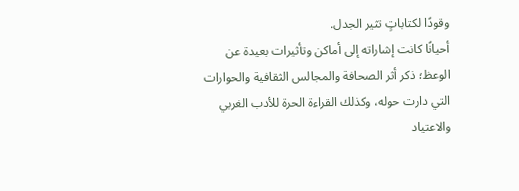وقودًا لكتاباتٍ تثير الجدل.
أحيانًا كانت إشاراته إلى أماكن وتأثيرات بعيدة عن الوعظ؛ ذكر أثر الصحافة والمجالس الثقافية والحوارات التي دارت حوله، وكذلك القراءة الحرة للأدب الغربي والاعتياد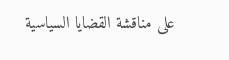على مناقشة القضايا السياسية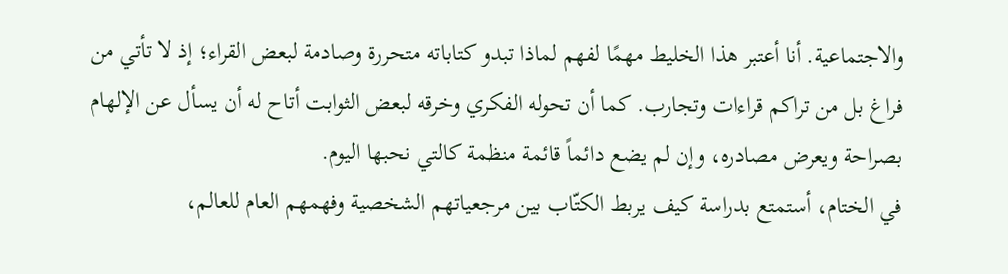والاجتماعية. أنا أعتبر هذا الخليط مهمًا لفهم لماذا تبدو كتاباته متحررة وصادمة لبعض القراء؛ إذ لا تأتي من فراغ بل من تراكم قراءات وتجارب. كما أن تحوله الفكري وخرقه لبعض الثوابت أتاح له أن يسأل عن الإلهام بصراحة ويعرض مصادره، وإن لم يضع دائماً قائمة منظمة كالتي نحبها اليوم.
في الختام، أستمتع بدراسة كيف يربط الكتّاب بين مرجعياتهم الشخصية وفهمهم العام للعالم،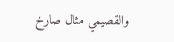والقصيمي مثال صارخ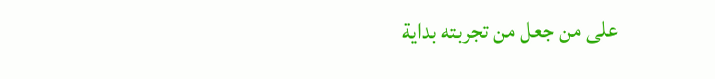على من جعل من تجربته بداية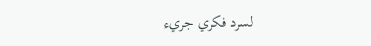لسرد فكري جريء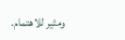ومثير للاهتمام.